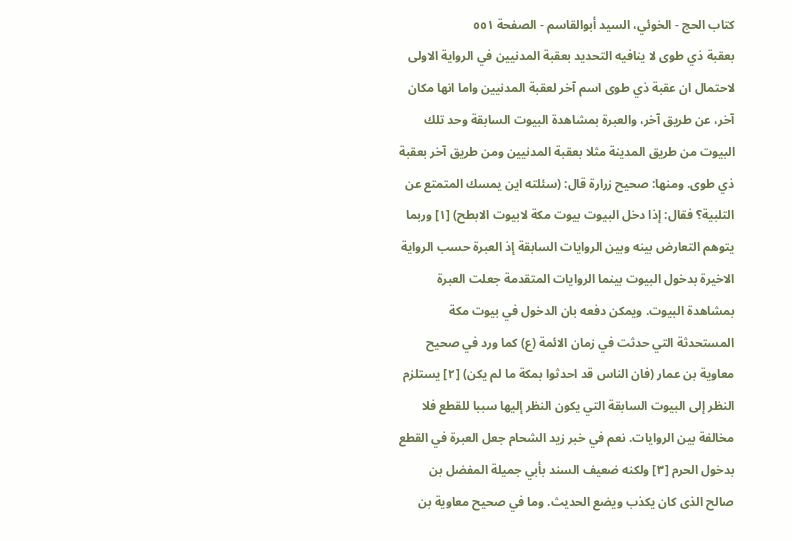كتاب الحج - الخوئي، السيد أبوالقاسم - الصفحة ٥٥١
بعقبة ذي طوى لا ينافيه التحديد بعقبة المدنيين في الرواية الاولى لاحتمال ان عقبة ذي طوى اسم آخر لعقبة المدنيين واما انها مكان آخر، عن طريق آخر، والعبرة بمشاهدة البيوت السابقة وحد تلك البيوت من طريق المدينة مثلا بعقبة المدنيين ومن طريق آخر بعقبة ذي طوى. ومنها: صحيح زرارة قال: (سئلته اين يمسك المتمتع عن التلبية؟ فقال: إذا دخل البيوت بيوت مكة لابيوت الابطح) [١] وربما يتوهم التعارض بينه وبين الروايات السابقة إذ العبرة حسب الرواية الاخيرة بدخول البيوت بينما الروايات المتقدمة جعلت العبرة بمشاهدة البيوت. ويمكن دفعه بان الدخول في بيوت مكة المستحدثة التي حدثت في زمان الائمة (ع) كما ورد في صحيح معاوية بن عمار (فان الناس قد احدثوا بمكة ما لم يكن) [٢] يستلزم النظر إلى البيوت السابقة التي يكون النظر إليها سببا للقطع فلا مخالفة بين الروايات. نعم في خبر زيد الشحام جعل العبرة في القطع بدخول الحرم [٣] ولكنه ضعيف السند بأبي جميلة المفضل بن صالح الذى كان يكذب ويضع الحديث. وما في صحيح معاوية بن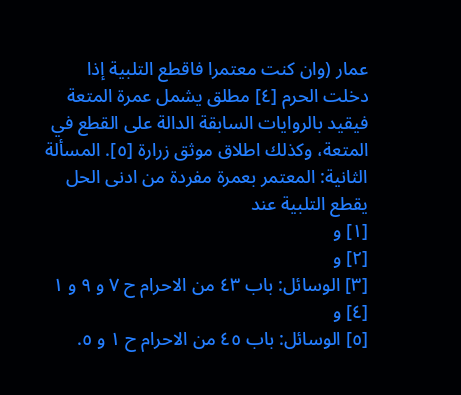عمار (وان كنت معتمرا فاقطع التلبية إذا دخلت الحرم [٤] مطلق يشمل عمرة المتعة فيقيد بالروايات السابقة الدالة على القطع في المتعة، وكذلك اطلاق موثق زرارة [٥]. المسألة الثانية: المعتمر بعمرة مفردة من ادنى الحل يقطع التلبية عند
[١] و
[٢] و
[٣] الوسائل: باب ٤٣ من الاحرام ح ٧ و ٩ و ١
[٤] و
[٥] الوسائل: باب ٤٥ من الاحرام ح ١ و ٥.